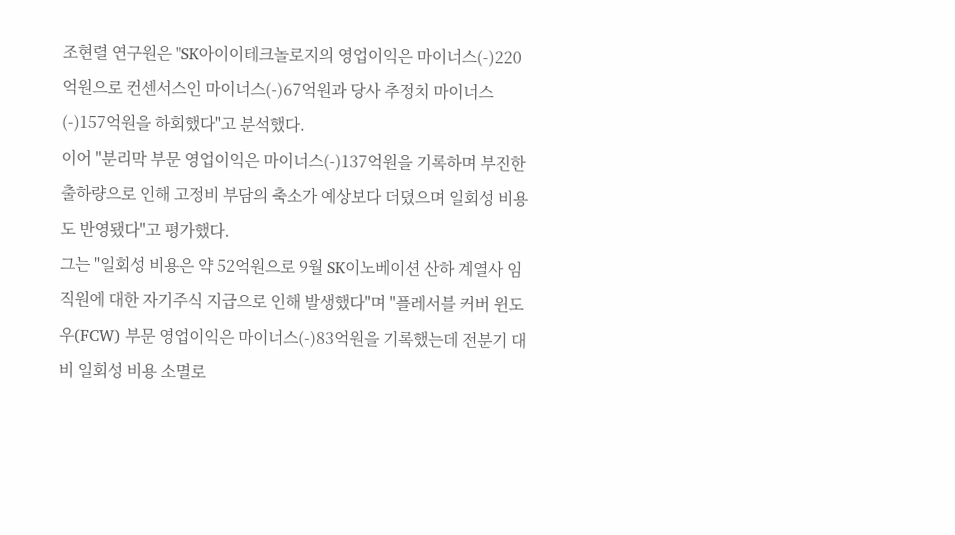조현렬 연구원은 "SK아이이테크놀로지의 영업이익은 마이너스(-)220억원으로 컨센서스인 마이너스(-)67억원과 당사 추정치 마이너스(-)157억원을 하회했다"고 분석했다.
이어 "분리막 부문 영업이익은 마이너스(-)137억원을 기록하며 부진한 출하량으로 인해 고정비 부담의 축소가 예상보다 더뎠으며 일회성 비용도 반영됐다"고 평가했다.
그는 "일회성 비용은 약 52억원으로 9월 SK이노베이션 산하 계열사 임직원에 대한 자기주식 지급으로 인해 발생했다"며 "플레서블 커버 윈도우(FCW) 부문 영업이익은 마이너스(-)83억원을 기록했는데 전분기 대비 일회성 비용 소멸로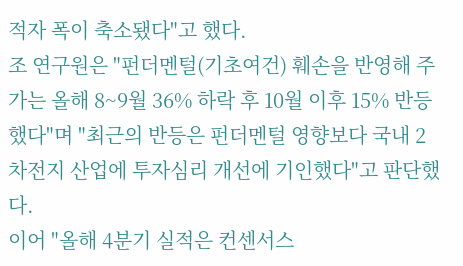적자 폭이 축소됐다"고 했다.
조 연구원은 "펀더멘털(기초여건) 훼손을 반영해 주가는 올해 8~9월 36% 하락 후 10월 이후 15% 반등했다"며 "최근의 반등은 펀더멘털 영향보다 국내 2차전지 산업에 투자심리 개선에 기인했다"고 판단했다.
이어 "올해 4분기 실적은 컨센서스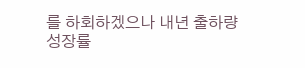를 하회하겠으나 내년 출하량 성장률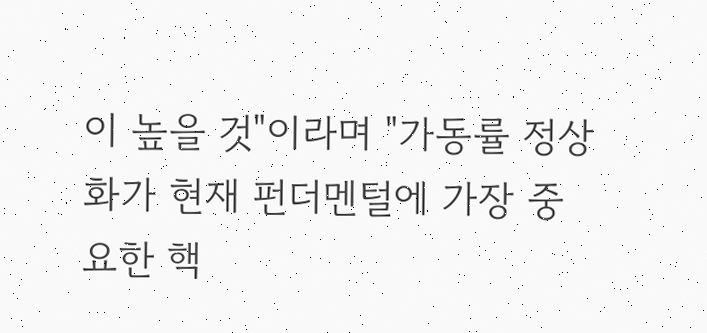이 높을 것"이라며 "가동률 정상화가 현재 펀더멘털에 가장 중요한 핵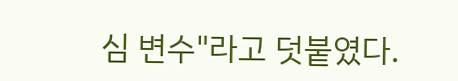심 변수"라고 덧붙였다.